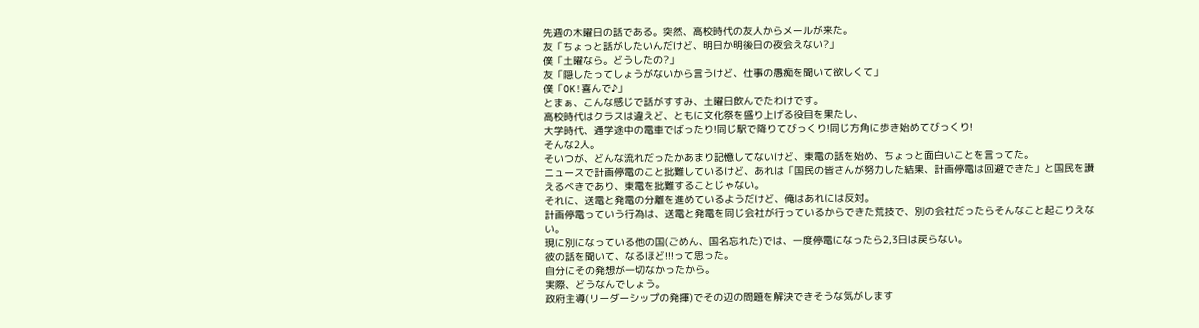先週の木曜日の話である。突然、高校時代の友人からメールが来た。
友「ちょっと話がしたいんだけど、明日か明後日の夜会えない?」
僕「土曜なら。どうしたの?」
友「隠したってしょうがないから言うけど、仕事の愚痴を聞いて欲しくて」
僕「OK!喜んで♪」
とまぁ、こんな感じで話がすすみ、土曜日飲んでたわけです。
高校時代はクラスは違えど、ともに文化祭を盛り上げる役目を果たし、
大学時代、通学途中の電車でばったり!同じ駅で降りてびっくり!同じ方角に歩き始めてびっくり!
そんな2人。
そいつが、どんな流れだったかあまり記憶してないけど、東電の話を始め、ちょっと面白いことを言ってた。
ニュースで計画停電のこと批難しているけど、あれは「国民の皆さんが努力した結果、計画停電は回避できた」と国民を讃えるべきであり、東電を批難することじゃない。
それに、送電と発電の分離を進めているようだけど、俺はあれには反対。
計画停電っていう行為は、送電と発電を同じ会社が行っているからできた荒技で、別の会社だったらそんなこと起こりえない。
現に別になっている他の国(ごめん、国名忘れた)では、一度停電になったら2,3日は戻らない。
彼の話を聞いて、なるほど!!!って思った。
自分にその発想が一切なかったから。
実際、どうなんでしょう。
政府主導(リーダーシップの発揮)でその辺の問題を解決できそうな気がします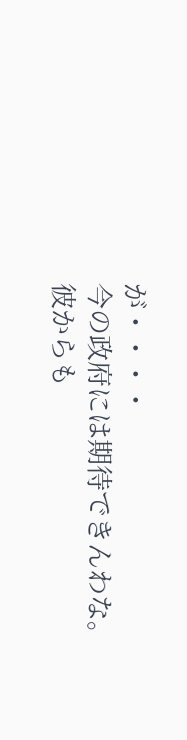が・・・・
今の政府には期待できんわな。
彼からも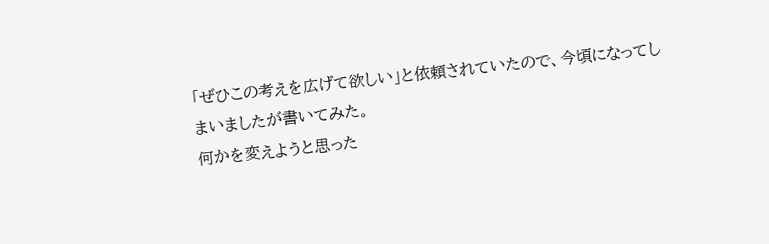「ぜひこの考えを広げて欲しい」と依頼されていたので、今頃になってしまいましたが書いてみた。
何かを変えようと思った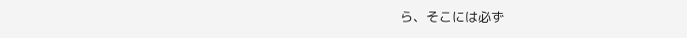ら、そこには必ず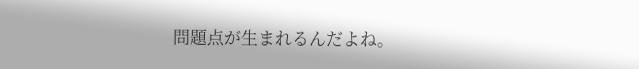問題点が生まれるんだよね。